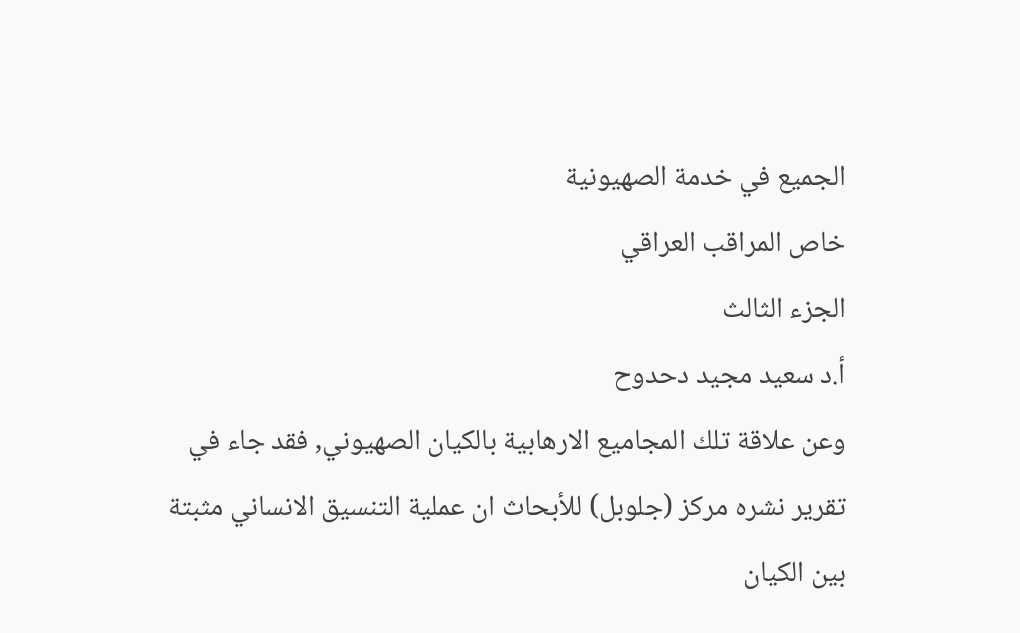الجميع في خدمة الصهيونية
خاص المراقب العراقي
الجزء الثالث
أ.د سعيد مجيد دحدوح
وعن علاقة تلك المجاميع الارهابية بالكيان الصهيوني, فقد جاء في تقرير نشره مركز (جلوبل) للأبحاث ان عملية التنسيق الانساني مثبتة بين الكيان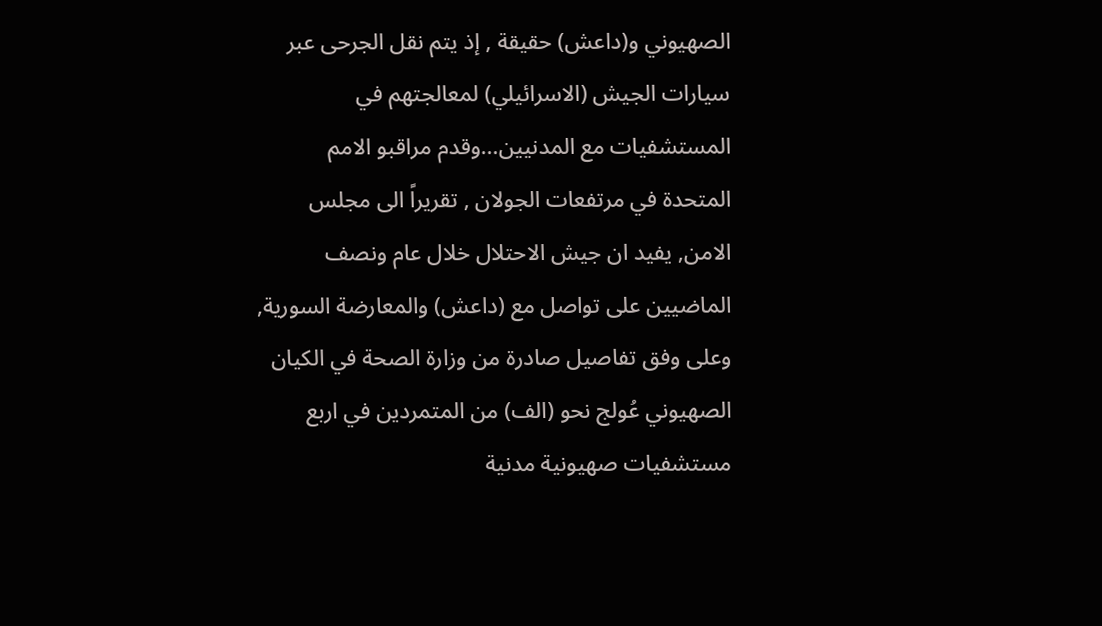الصهيوني و(داعش) حقيقة , إذ يتم نقل الجرحى عبر سيارات الجيش (الاسرائيلي) لمعالجتهم في المستشفيات مع المدنيين…وقدم مراقبو الامم المتحدة في مرتفعات الجولان , تقريراً الى مجلس الامن, يفيد ان جيش الاحتلال خلال عام ونصف الماضيين على تواصل مع (داعش) والمعارضة السورية, وعلى وفق تفاصيل صادرة من وزارة الصحة في الكيان الصهيوني عُولج نحو (الف) من المتمردين في اربع مستشفيات صهيونية مدنية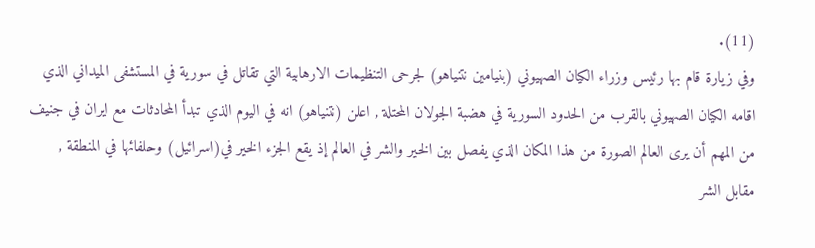(11).
وفي زيارة قام بها رئيس وزراء الكيان الصهيوني (بنيامين نتنياهو) لجرحى التنظيمات الارهابية التي تقاتل في سورية في المستشفى الميداني الذي اقامه الكيان الصهيوني بالقرب من الحدود السورية في هضبة الجولان المحتلة , اعلن (نتنياهو) انه في اليوم الذي تبدأ المحادثات مع ايران في جنيف من المهم أن يرى العالم الصورة من هذا المكان الذي يفصل بين الخير والشر في العالم إذ يقع الجزء الخير في(اسرائيل) وحلفائها في المنطقة , مقابل الشر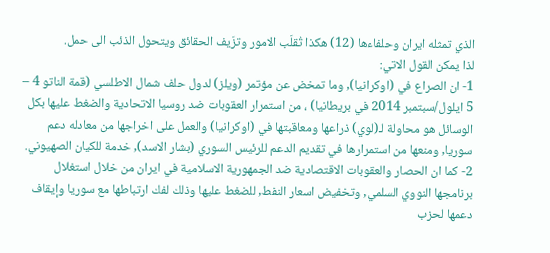الذي تمثله ايران وحلفاءها (12) هكذا تُقلَب الامور وتزَيف الحقائق ويتحول الذئب الى حمل.
لذا يمكن القول الاتي:
1- ان الصراع في (اوكرانيا), وما تمخض عن مؤتمر (ويلز) لدول حلف شمال الاطلسي (قمة الناتو 4 – 5 ايلول/سبتمبر 2014 في بريطانيا) ، من استمرار العقوبات ضد روسيا الاتحادية والضغط عليها بكل الوسائل هو محاولة لـ(لوي) ذراعها ومعاقبتها في (اوكرانيا) والعمل على اخراجها من معادله دعم سوريا, ومنعها من استمرارها في تقديم الدعم للرئيس السوري (بشار الاسد), خدمة للكيان الصهيوني.
2- كما ان الحصار والعقوبات الاقتصادية ضد الجمهورية الاسلامية في ايران من خلال استغلال برنامجها النووي السلمي, وتخفيض اسعار النفط, للضغط عليها وذلك لفك ارتباطها مع سوريا وإيقاف دعمها لحزب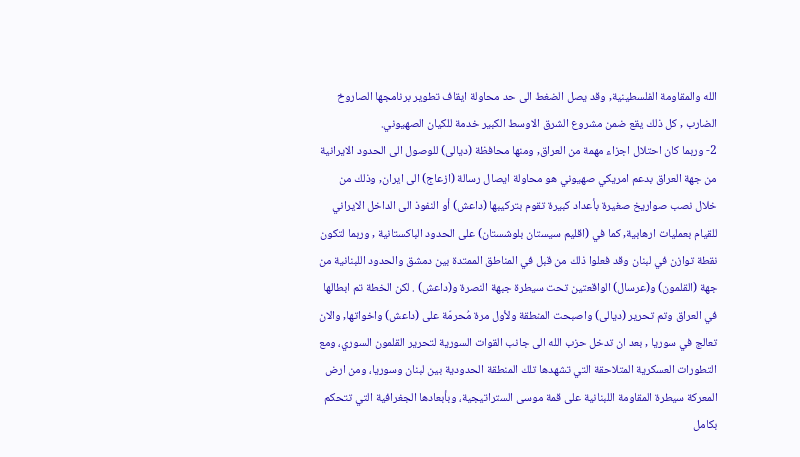الله والمقاومة الفلسطينية, وقد يصل الضغط الى حد محاولة ايقاف تطوير برنامجها الصاروخ الضارب , كل ذلك يقع ضمن مشروع الشرق الاوسط الكبير خدمة للكيان الصهيوني.
2- وربما كان احتلال اجزاء مهمة من العراق, ومنها محافظة (ديالى) للوصول الى الحدود الايرانية من جهة العراق بدعم امريكي صهيوني هو محاولة ايصال رسالة (ازعاج) الى ايران, وذلك من خلال نصب صواريخ صغيرة بأعداد كبيرة تقوم بتركيبها (داعش) أو النفوذ الى الداخل الايراني للقيام بعمليات ارهابية, كما في (اقليم سيستان بلوشستان) على الحدود الباكستانية , وربما لتكون نقطة توازن في لبنان وقد فعلوا ذلك من قبل في المناطق الممتدة بين دمشق والحدود اللبنانية من جهة (القلمون) و(عرسال) الواقعتين تحت سيطرة جبهة النصرة و(داعش) . لكن الخطة تم ابطالها في العراق وتم تحرير (ديالى) واصبحت المنطقة ولأول مرة مُحرمّة على (داعش) واخواتها, والان تعالج في سوريا , بعد ان تدخل حزب الله الى جانب القوات السورية لتحرير القلمون السوري، ومع التطورات العسكرية المتلاحقة التي تشهدها تلك المنطقة الحدودية بين لبنان وسوريا، ومن ارض المعركة سيطرة المقاومة اللبنانية على قمة موسى الستراتيجية، وبأبعادها الجغرافية التي تتحكم بكامل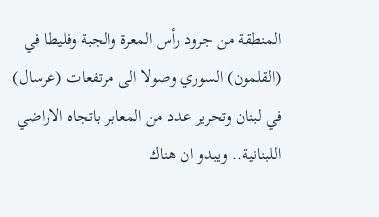المنطقة من جرود رأس المعرة والجبة وفليطا في (القلمون) السوري وصولا الى مرتفعات (عرسال) في لبنان وتحرير عدد من المعابر باتجاه الاراضي اللبنانية.. ويبدو ان هناك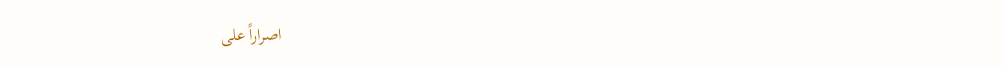اصراراً على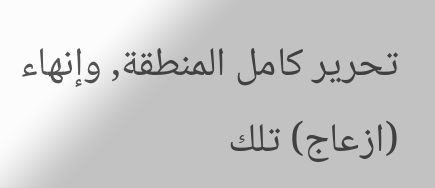تحرير كامل المنطقة, وإنهاء (ازعاج) تلك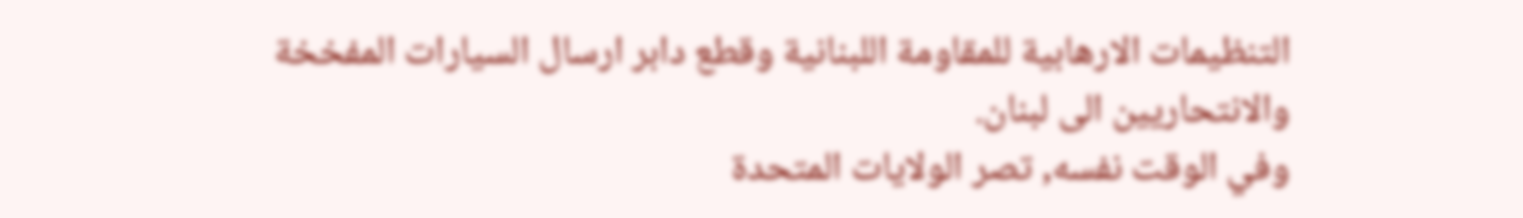التنظيمات الارهابية للمقاومة اللبنانية وقطع دابر ارسال السيارات المفخخة والانتحاريين الى لبنان.
وفي الوقت نفسه, تصر الولايات المتحدة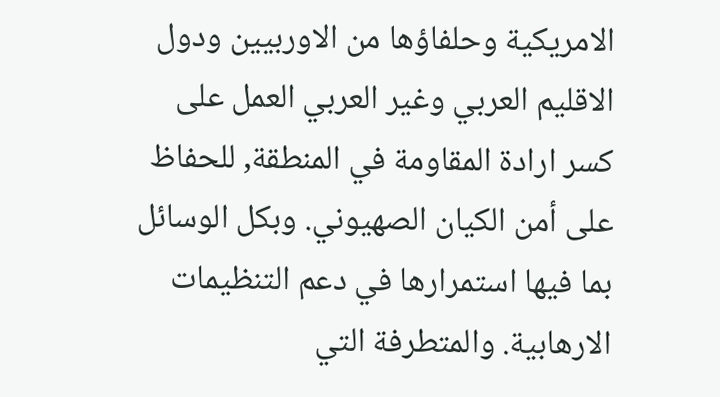الامريكية وحلفاؤها من الاوربيين ودول الاقليم العربي وغير العربي العمل على كسر ارادة المقاومة في المنطقة, للحفاظ على أمن الكيان الصهيوني. وبكل الوسائل بما فيها استمرارها في دعم التنظيمات الارهابية. والمتطرفة التي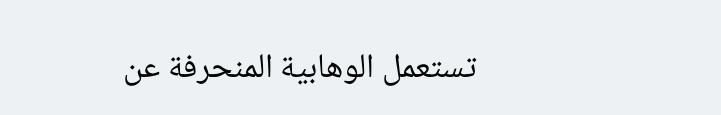تستعمل الوهابية المنحرفة عن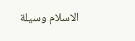الاسلام وسيلة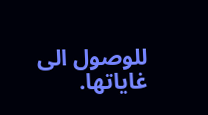للوصول الى غاياتها.